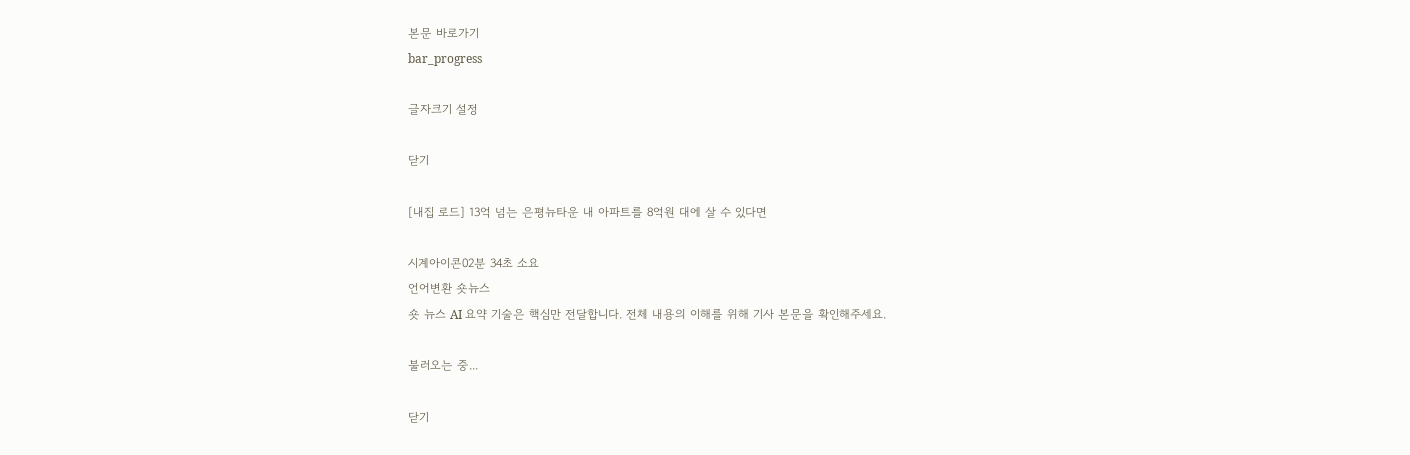본문 바로가기
bar_progress

글자크기 설정

닫기

[내집 로드] 13억 넘는 은평뉴타운 내 아파트를 8억원 대에 살 수 있다면

시계아이콘02분 34초 소요
언어변환 숏뉴스
숏 뉴스 AI 요약 기술은 핵심만 전달합니다. 전체 내용의 이해를 위해 기사 본문을 확인해주세요.

불러오는 중...

닫기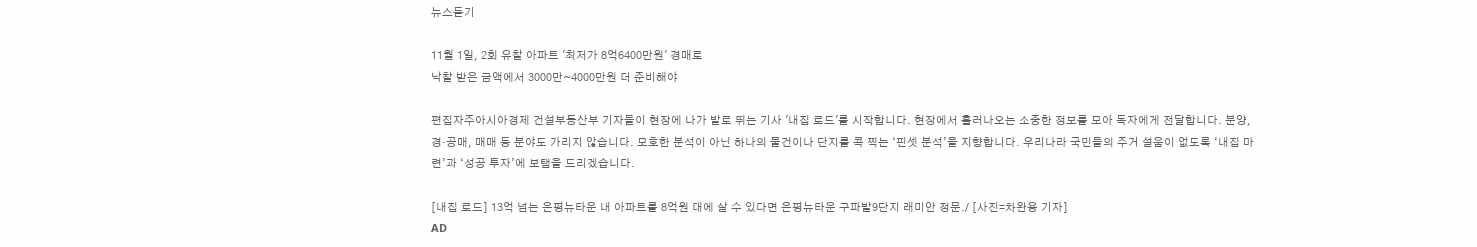뉴스듣기

11월 1일, 2회 유찰 아파트 '최저가 8억6400만원' 경매로
낙찰 받은 금액에서 3000만~4000만원 더 준비해야

편집자주아시아경제 건설부동산부 기자들이 현장에 나가 발로 뛰는 기사 '내집 로드'를 시작합니다. 현장에서 흘러나오는 소중한 정보를 모아 독자에게 전달합니다. 분양, 경·공매, 매매 등 분야도 가리지 않습니다. 모호한 분석이 아닌 하나의 물건이나 단지를 콕 찍는 ‘핀셋 분석’을 지향합니다. 우리나라 국민들의 주거 설움이 없도록 ‘내집 마련’과 ‘성공 투자’에 보탬을 드리겠습니다.

[내집 로드] 13억 넘는 은평뉴타운 내 아파트를 8억원 대에 살 수 있다면 은평뉴타운 구파발9단지 래미안 정문./ [사진=차완용 기자]
AD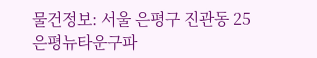물건정보: 서울 은평구 진관동 25 은평뉴타운구파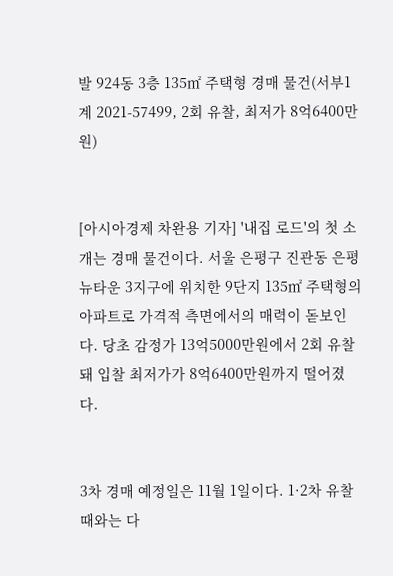발 924동 3층 135㎡ 주택형 경매 물건(서부1계 2021-57499, 2회 유찰, 최저가 8억6400만원)


[아시아경제 차완용 기자] '내집 로드'의 첫 소개는 경매 물건이다. 서울 은평구 진관동 은평뉴타운 3지구에 위치한 9단지 135㎡ 주택형의 아파트로 가격적 측면에서의 매력이 돋보인다. 당초 감정가 13억5000만원에서 2회 유찰돼 입찰 최저가가 8억6400만원까지 떨어졌다.


3차 경매 예정일은 11월 1일이다. 1·2차 유찰 때와는 다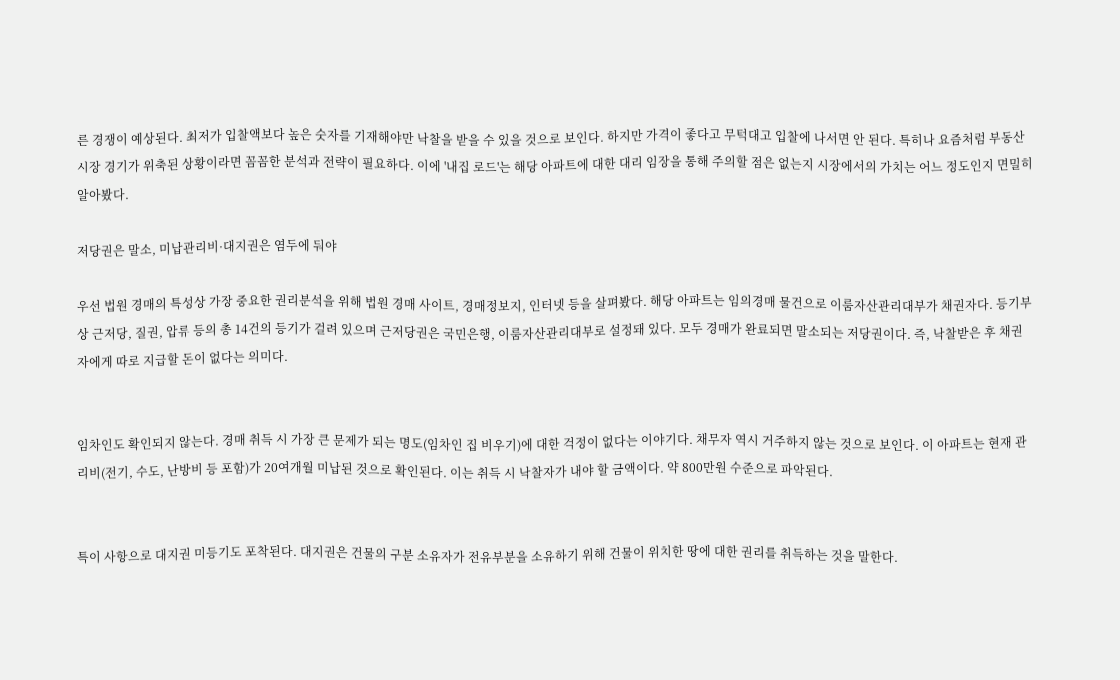른 경쟁이 예상된다. 최저가 입찰액보다 높은 숫자를 기재해야만 낙찰을 받을 수 있을 것으로 보인다. 하지만 가격이 좋다고 무턱대고 입찰에 나서면 안 된다. 특히나 요즘처럼 부동산 시장 경기가 위축된 상황이라면 꼼꼼한 분석과 전략이 필요하다. 이에 '내집 로드'는 해당 아파트에 대한 대리 임장을 통해 주의할 점은 없는지 시장에서의 가치는 어느 정도인지 면밀히 알아봤다.

저당권은 말소, 미납관리비·대지권은 염두에 둬야

우선 법원 경매의 특성상 가장 중요한 권리분석을 위해 법원 경매 사이트, 경매정보지, 인터넷 등을 살펴봤다. 해당 아파트는 임의경매 물건으로 이룸자산관리대부가 채권자다. 등기부상 근저당, 질권, 압류 등의 총 14건의 등기가 걸려 있으며 근저당권은 국민은행, 이룸자산관리대부로 설정돼 있다. 모두 경매가 완료되면 말소되는 저당권이다. 즉, 낙찰받은 후 채권자에게 따로 지급할 돈이 없다는 의미다.


임차인도 확인되지 않는다. 경매 취득 시 가장 큰 문제가 되는 명도(임차인 집 비우기)에 대한 걱정이 없다는 이야기다. 채무자 역시 거주하지 않는 것으로 보인다. 이 아파트는 현재 관리비(전기, 수도, 난방비 등 포함)가 20여개월 미납된 것으로 확인된다. 이는 취득 시 낙찰자가 내야 할 금액이다. 약 800만원 수준으로 파악된다.


특이 사항으로 대지권 미등기도 포착된다. 대지권은 건물의 구분 소유자가 전유부분을 소유하기 위해 건물이 위치한 땅에 대한 권리를 취득하는 것을 말한다.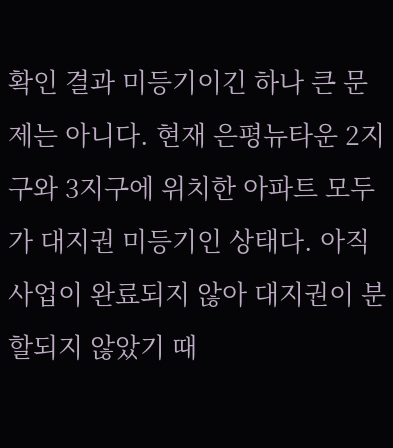확인 결과 미등기이긴 하나 큰 문제는 아니다. 현재 은평뉴타운 2지구와 3지구에 위치한 아파트 모두가 대지권 미등기인 상태다. 아직 사업이 완료되지 않아 대지권이 분할되지 않았기 때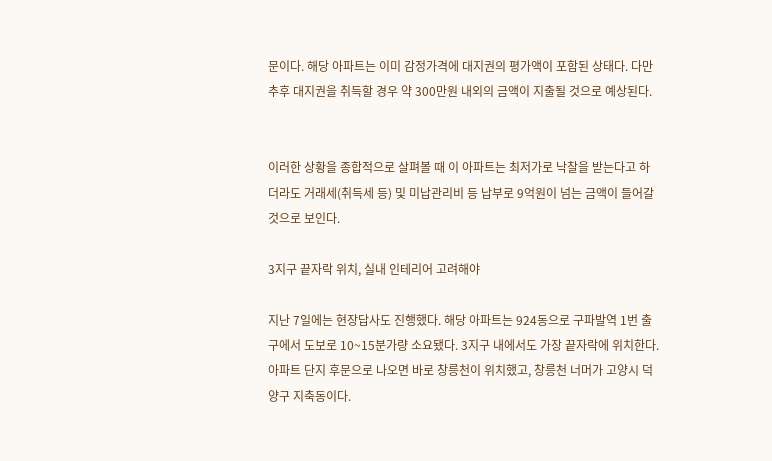문이다. 해당 아파트는 이미 감정가격에 대지권의 평가액이 포함된 상태다. 다만 추후 대지권을 취득할 경우 약 300만원 내외의 금액이 지출될 것으로 예상된다.


이러한 상황을 종합적으로 살펴볼 때 이 아파트는 최저가로 낙찰을 받는다고 하더라도 거래세(취득세 등) 및 미납관리비 등 납부로 9억원이 넘는 금액이 들어갈 것으로 보인다.

3지구 끝자락 위치, 실내 인테리어 고려해야

지난 7일에는 현장답사도 진행했다. 해당 아파트는 924동으로 구파발역 1번 출구에서 도보로 10~15분가량 소요됐다. 3지구 내에서도 가장 끝자락에 위치한다. 아파트 단지 후문으로 나오면 바로 창릉천이 위치했고, 창릉천 너머가 고양시 덕양구 지축동이다.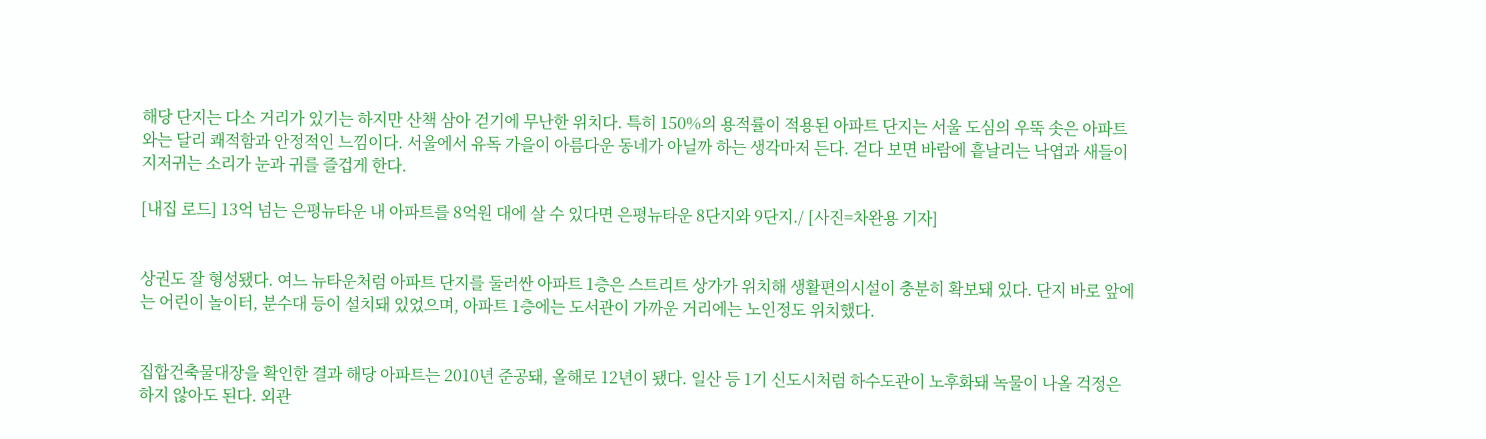해당 단지는 다소 거리가 있기는 하지만 산책 삼아 걷기에 무난한 위치다. 특히 150%의 용적률이 적용된 아파트 단지는 서울 도심의 우뚝 솟은 아파트와는 달리 쾌적함과 안정적인 느낌이다. 서울에서 유독 가을이 아름다운 동네가 아닐까 하는 생각마저 든다. 걷다 보면 바람에 흩날리는 낙엽과 새들이 지저귀는 소리가 눈과 귀를 즐겁게 한다.

[내집 로드] 13억 넘는 은평뉴타운 내 아파트를 8억원 대에 살 수 있다면 은평뉴타운 8단지와 9단지./ [사진=차완용 기자]


상권도 잘 형성됐다. 여느 뉴타운처럼 아파트 단지를 둘러싼 아파트 1층은 스트리트 상가가 위치해 생활편의시설이 충분히 확보돼 있다. 단지 바로 앞에는 어린이 놀이터, 분수대 등이 설치돼 있었으며, 아파트 1층에는 도서관이 가까운 거리에는 노인정도 위치했다.


집합건축물대장을 확인한 결과 해당 아파트는 2010년 준공돼, 올해로 12년이 됐다. 일산 등 1기 신도시처럼 하수도관이 노후화돼 녹물이 나올 걱정은 하지 않아도 된다. 외관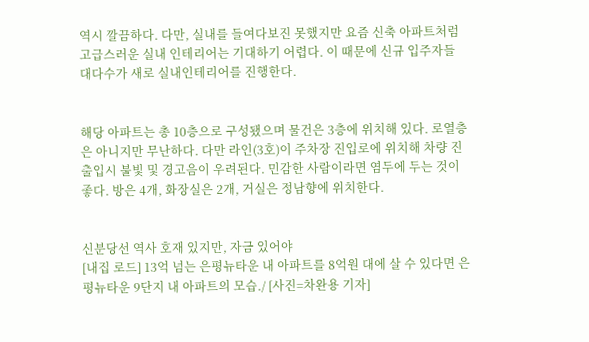역시 깔끔하다. 다만, 실내를 들여다보진 못했지만 요즘 신축 아파트처럼 고급스러운 실내 인테리어는 기대하기 어렵다. 이 때문에 신규 입주자들 대다수가 새로 실내인테리어를 진행한다.


해당 아파트는 총 10층으로 구성됐으며 물건은 3층에 위치해 있다. 로열층은 아니지만 무난하다. 다만 라인(3호)이 주차장 진입로에 위치해 차량 진출입시 불빛 및 경고음이 우려된다. 민감한 사람이라면 염두에 두는 것이 좋다. 방은 4개, 화장실은 2개, 거실은 정남향에 위치한다.


신분당선 역사 호재 있지만, 자금 있어야
[내집 로드] 13억 넘는 은평뉴타운 내 아파트를 8억원 대에 살 수 있다면 은평뉴타운 9단지 내 아파트의 모습./ [사진=차완용 기자]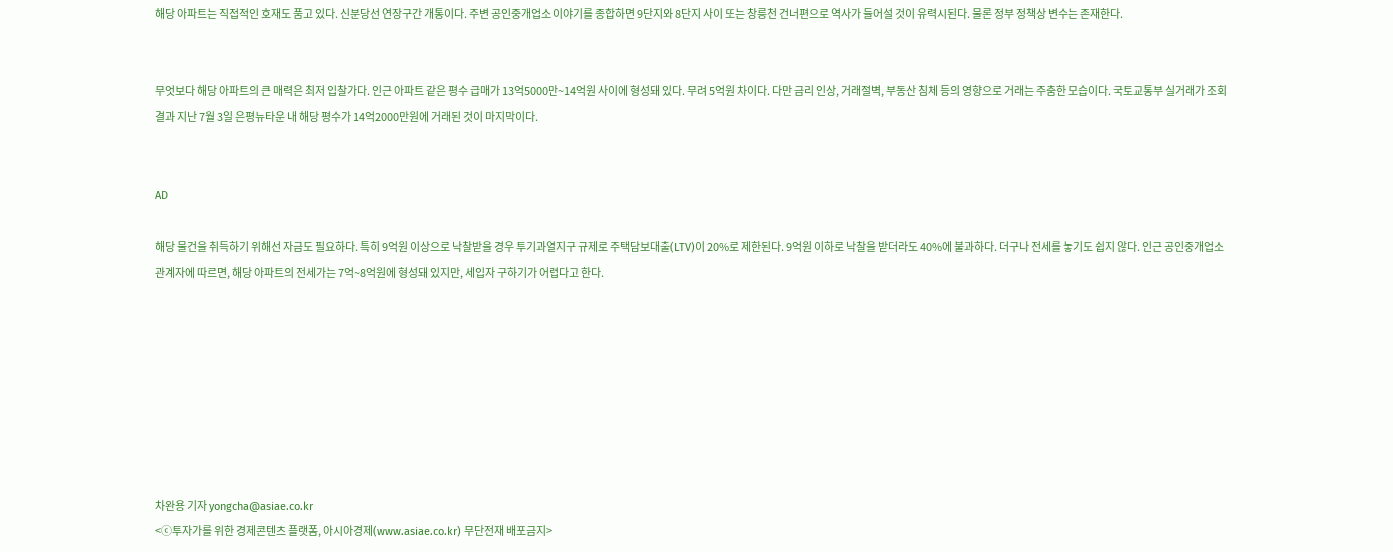해당 아파트는 직접적인 호재도 품고 있다. 신분당선 연장구간 개통이다. 주변 공인중개업소 이야기를 종합하면 9단지와 8단지 사이 또는 창릉천 건너편으로 역사가 들어설 것이 유력시된다. 물론 정부 정책상 변수는 존재한다.


무엇보다 해당 아파트의 큰 매력은 최저 입찰가다. 인근 아파트 같은 평수 급매가 13억5000만~14억원 사이에 형성돼 있다. 무려 5억원 차이다. 다만 금리 인상, 거래절벽, 부동산 침체 등의 영향으로 거래는 주춤한 모습이다. 국토교통부 실거래가 조회 결과 지난 7월 3일 은평뉴타운 내 해당 평수가 14억2000만원에 거래된 것이 마지막이다.


AD

해당 물건을 취득하기 위해선 자금도 필요하다. 특히 9억원 이상으로 낙찰받을 경우 투기과열지구 규제로 주택담보대출(LTV)이 20%로 제한된다. 9억원 이하로 낙찰을 받더라도 40%에 불과하다. 더구나 전세를 놓기도 쉽지 않다. 인근 공인중개업소 관계자에 따르면, 해당 아파트의 전세가는 7억~8억원에 형성돼 있지만, 세입자 구하기가 어렵다고 한다.








차완용 기자 yongcha@asiae.co.kr
<ⓒ투자가를 위한 경제콘텐츠 플랫폼, 아시아경제(www.asiae.co.kr) 무단전재 배포금지>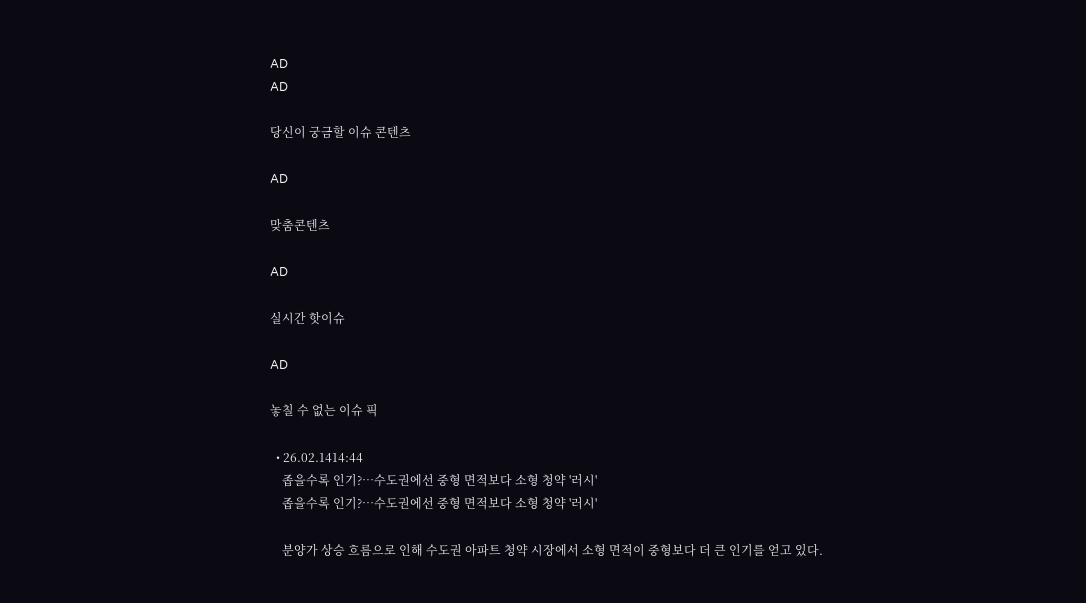AD
AD

당신이 궁금할 이슈 콘텐츠

AD

맞춤콘텐츠

AD

실시간 핫이슈

AD

놓칠 수 없는 이슈 픽

  • 26.02.1414:44
    좁을수록 인기?…수도권에선 중형 면적보다 소형 청약 '러시'
    좁을수록 인기?…수도권에선 중형 면적보다 소형 청약 '러시'

    분양가 상승 흐름으로 인해 수도권 아파트 청약 시장에서 소형 면적이 중형보다 더 큰 인기를 얻고 있다.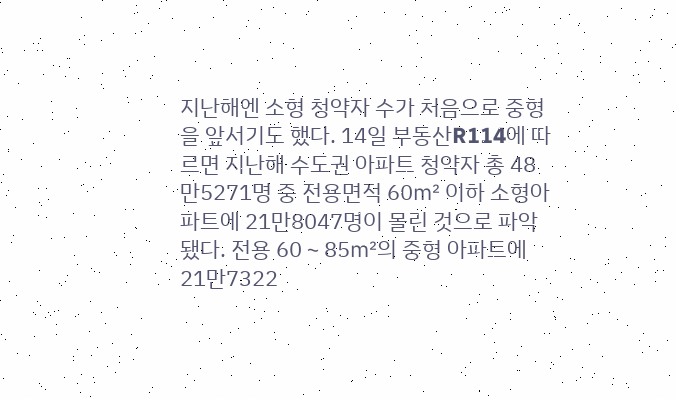지난해엔 소형 청약자 수가 처음으로 중형을 앞서기도 했다. 14일 부동산R114에 따르면 지난해 수도권 아파트 청약자 총 48만5271명 중 전용면적 60㎡ 이하 소형아파트에 21만8047명이 몰린 것으로 파악됐다. 전용 60∼85㎡의 중형 아파트에 21만7322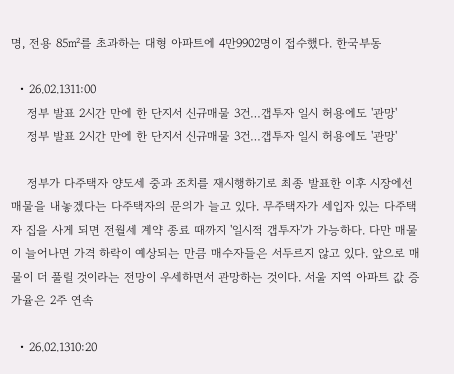명, 전용 85㎡를 초과하는 대형 아파트에 4만9902명이 접수했다. 한국부동

  • 26.02.1311:00
    정부 발표 2시간 만에 한 단지서 신규매물 3건…갭투자 일시 허용에도 '관망'
    정부 발표 2시간 만에 한 단지서 신규매물 3건…갭투자 일시 허용에도 '관망'

    정부가 다주택자 양도세 중과 조치를 재시행하기로 최종 발표한 이후 시장에선 매물을 내놓겠다는 다주택자의 문의가 늘고 있다. 무주택자가 세입자 있는 다주택자 집을 사게 되면 전월세 계약 종료 때까지 '일시적 갭투자'가 가능하다. 다만 매물이 늘어나면 가격 하락이 예상되는 만큼 매수자들은 서두르지 않고 있다. 앞으로 매물이 더 풀릴 것이라는 전망이 우세하면서 관망하는 것이다. 서울 지역 아파트 값 증가율은 2주 연속

  • 26.02.1310:20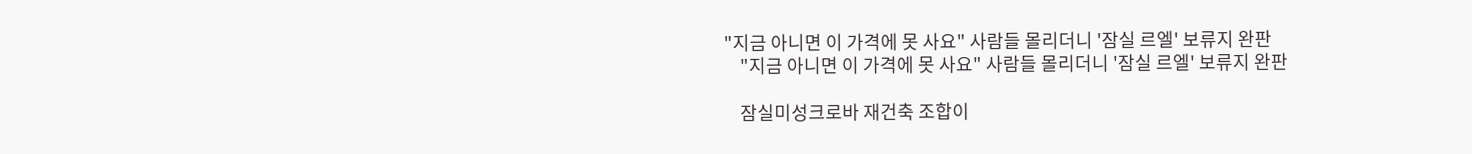"지금 아니면 이 가격에 못 사요" 사람들 몰리더니 '잠실 르엘' 보류지 완판
    "지금 아니면 이 가격에 못 사요" 사람들 몰리더니 '잠실 르엘' 보류지 완판

    잠실미성크로바 재건축 조합이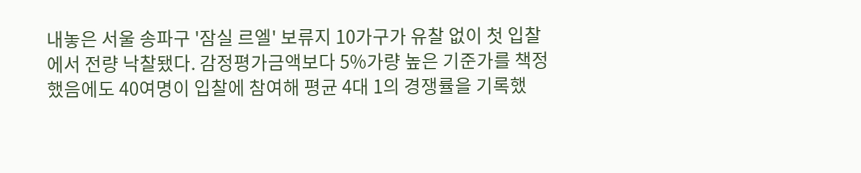내놓은 서울 송파구 '잠실 르엘' 보류지 10가구가 유찰 없이 첫 입찰에서 전량 낙찰됐다. 감정평가금액보다 5%가량 높은 기준가를 책정했음에도 40여명이 입찰에 참여해 평균 4대 1의 경쟁률을 기록했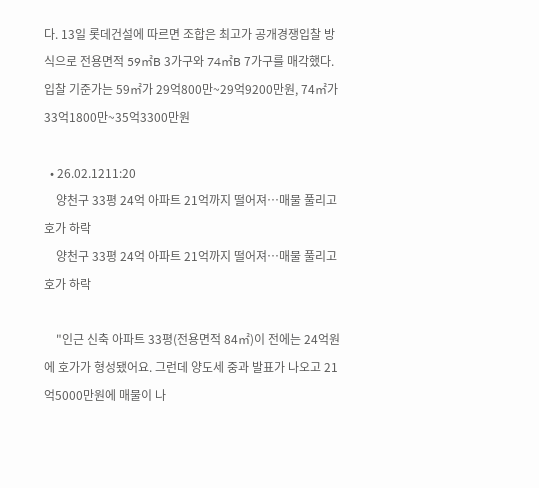다. 13일 롯데건설에 따르면 조합은 최고가 공개경쟁입찰 방식으로 전용면적 59㎡B 3가구와 74㎡B 7가구를 매각했다. 입찰 기준가는 59㎡가 29억800만~29억9200만원, 74㎡가 33억1800만~35억3300만원

  • 26.02.1211:20
    양천구 33평 24억 아파트 21억까지 떨어져…매물 풀리고 호가 하락
    양천구 33평 24억 아파트 21억까지 떨어져…매물 풀리고 호가 하락

    "인근 신축 아파트 33평(전용면적 84㎡)이 전에는 24억원에 호가가 형성됐어요. 그런데 양도세 중과 발표가 나오고 21억5000만원에 매물이 나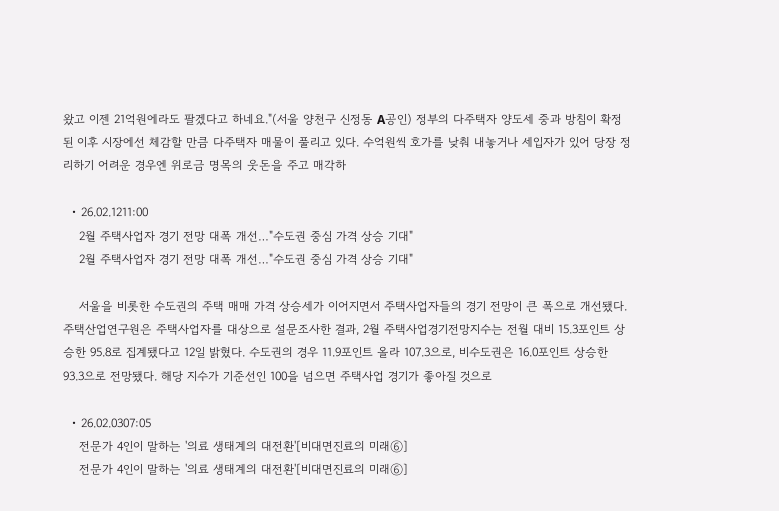왔고 이젠 21억원에라도 팔겠다고 하네요."(서울 양천구 신정동 A공인) 정부의 다주택자 양도세 중과 방침이 확정된 이후 시장에선 체감할 만큼 다주택자 매물이 풀리고 있다. 수억원씩 호가를 낮춰 내놓거나 세입자가 있어 당장 정리하기 어려운 경우엔 위로금 명목의 웃돈을 주고 매각하

  • 26.02.1211:00
    2월 주택사업자 경기 전망 대폭 개선…"수도권 중심 가격 상승 기대"
    2월 주택사업자 경기 전망 대폭 개선…"수도권 중심 가격 상승 기대"

    서울을 비롯한 수도권의 주택 매매 가격 상승세가 이어지면서 주택사업자들의 경기 전망이 큰 폭으로 개선됐다. 주택산업연구원은 주택사업자를 대상으로 설문조사한 결과, 2월 주택사업경기전망지수는 전월 대비 15.3포인트 상승한 95.8로 집계됐다고 12일 밝혔다. 수도권의 경우 11.9포인트 올라 107.3으로, 비수도권은 16.0포인트 상승한 93.3으로 전망됐다. 해당 지수가 기준선인 100을 넘으면 주택사업 경기가 좋아질 것으로

  • 26.02.0307:05
    전문가 4인이 말하는 '의료 생태계의 대전환'[비대면진료의 미래⑥]
    전문가 4인이 말하는 '의료 생태계의 대전환'[비대면진료의 미래⑥]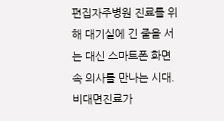편집자주병원 진료를 위해 대기실에 긴 줄을 서는 대신 스마트폰 화면 속 의사를 만나는 시대. 비대면진료가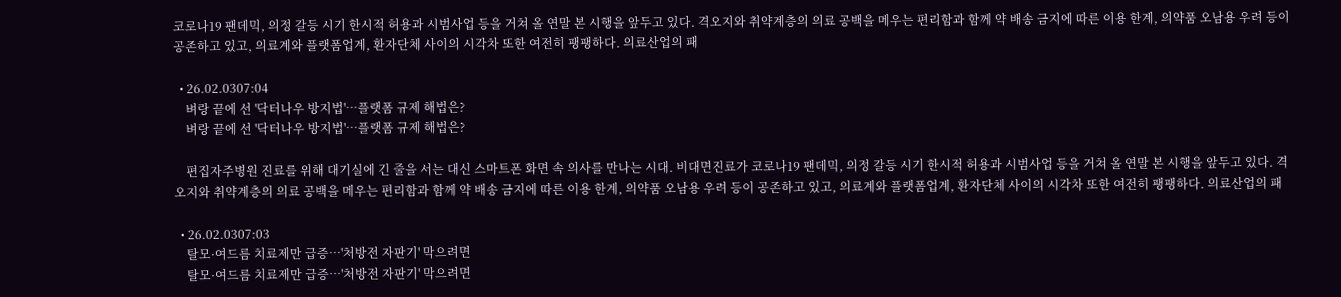코로나19 팬데믹, 의정 갈등 시기 한시적 허용과 시범사업 등을 거쳐 올 연말 본 시행을 앞두고 있다. 격오지와 취약계층의 의료 공백을 메우는 편리함과 함께 약 배송 금지에 따른 이용 한계, 의약품 오남용 우려 등이 공존하고 있고, 의료계와 플랫폼업계, 환자단체 사이의 시각차 또한 여전히 팽팽하다. 의료산업의 패

  • 26.02.0307:04
    벼랑 끝에 선 '닥터나우 방지법'…플랫폼 규제 해법은?
    벼랑 끝에 선 '닥터나우 방지법'…플랫폼 규제 해법은?

    편집자주병원 진료를 위해 대기실에 긴 줄을 서는 대신 스마트폰 화면 속 의사를 만나는 시대. 비대면진료가 코로나19 팬데믹, 의정 갈등 시기 한시적 허용과 시범사업 등을 거쳐 올 연말 본 시행을 앞두고 있다. 격오지와 취약계층의 의료 공백을 메우는 편리함과 함께 약 배송 금지에 따른 이용 한계, 의약품 오남용 우려 등이 공존하고 있고, 의료계와 플랫폼업계, 환자단체 사이의 시각차 또한 여전히 팽팽하다. 의료산업의 패

  • 26.02.0307:03
    탈모·여드름 치료제만 급증…'처방전 자판기' 막으려면
    탈모·여드름 치료제만 급증…'처방전 자판기' 막으려면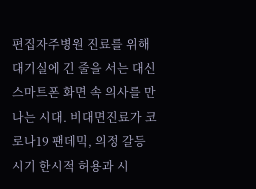편집자주병원 진료를 위해 대기실에 긴 줄을 서는 대신 스마트폰 화면 속 의사를 만나는 시대. 비대면진료가 코로나19 팬데믹, 의정 갈등 시기 한시적 허용과 시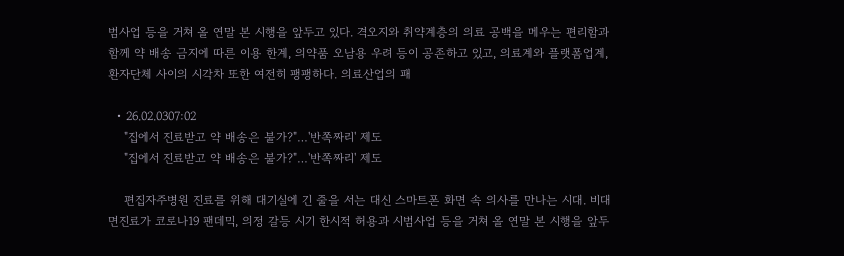범사업 등을 거쳐 올 연말 본 시행을 앞두고 있다. 격오지와 취약계층의 의료 공백을 메우는 편리함과 함께 약 배송 금지에 따른 이용 한계, 의약품 오남용 우려 등이 공존하고 있고, 의료계와 플랫폼업계, 환자단체 사이의 시각차 또한 여전히 팽팽하다. 의료산업의 패

  • 26.02.0307:02
    "집에서 진료받고 약 배송은 불가?"…'반쪽짜리' 제도
    "집에서 진료받고 약 배송은 불가?"…'반쪽짜리' 제도

    편집자주병원 진료를 위해 대기실에 긴 줄을 서는 대신 스마트폰 화면 속 의사를 만나는 시대. 비대면진료가 코로나19 팬데믹, 의정 갈등 시기 한시적 허용과 시범사업 등을 거쳐 올 연말 본 시행을 앞두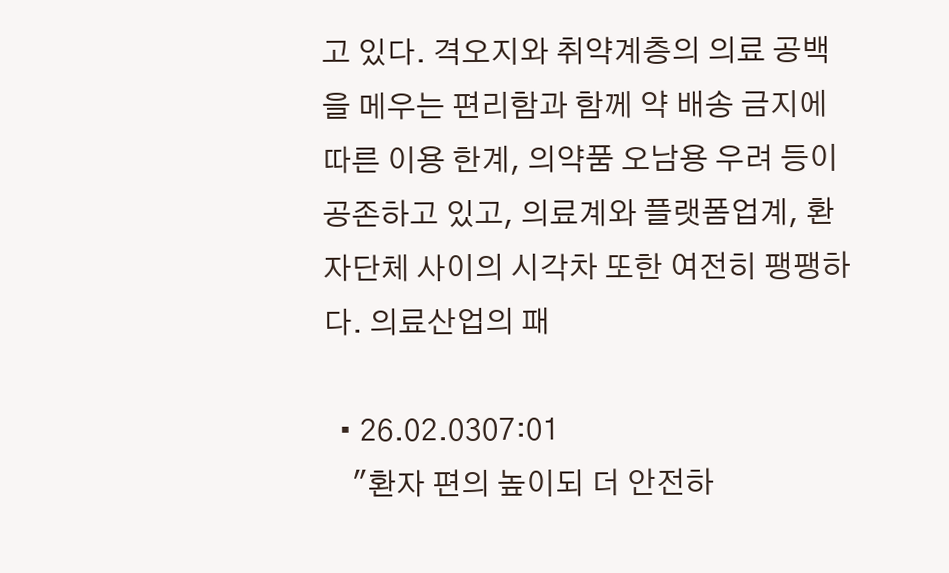고 있다. 격오지와 취약계층의 의료 공백을 메우는 편리함과 함께 약 배송 금지에 따른 이용 한계, 의약품 오남용 우려 등이 공존하고 있고, 의료계와 플랫폼업계, 환자단체 사이의 시각차 또한 여전히 팽팽하다. 의료산업의 패

  • 26.02.0307:01
    "환자 편의 높이되 더 안전하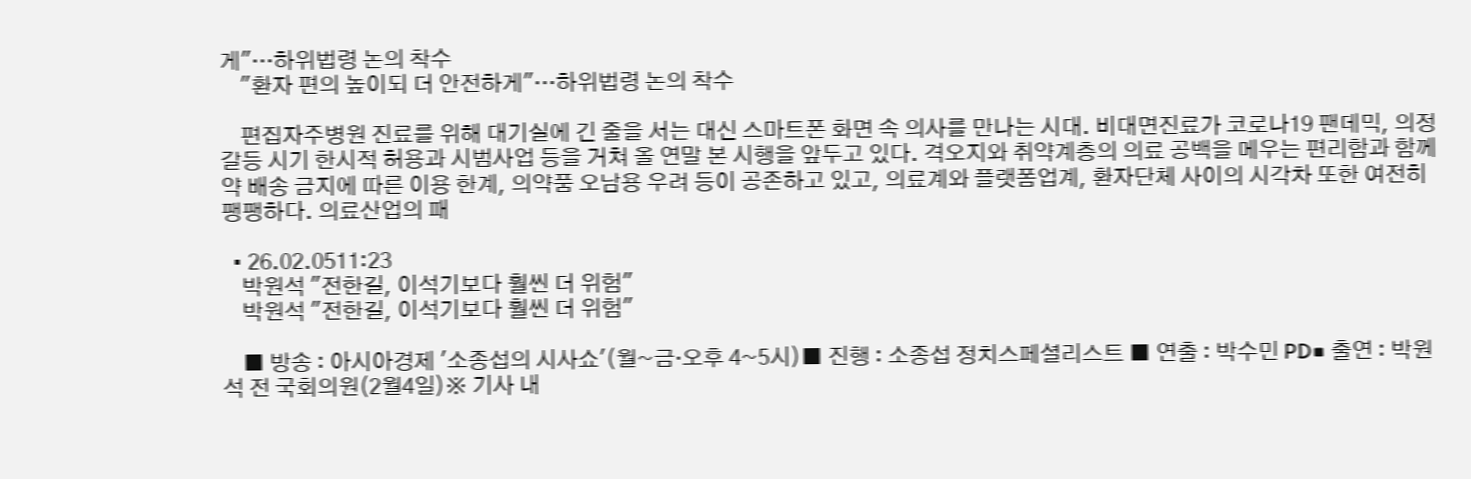게"…하위법령 논의 착수
    "환자 편의 높이되 더 안전하게"…하위법령 논의 착수

    편집자주병원 진료를 위해 대기실에 긴 줄을 서는 대신 스마트폰 화면 속 의사를 만나는 시대. 비대면진료가 코로나19 팬데믹, 의정 갈등 시기 한시적 허용과 시범사업 등을 거쳐 올 연말 본 시행을 앞두고 있다. 격오지와 취약계층의 의료 공백을 메우는 편리함과 함께 약 배송 금지에 따른 이용 한계, 의약품 오남용 우려 등이 공존하고 있고, 의료계와 플랫폼업계, 환자단체 사이의 시각차 또한 여전히 팽팽하다. 의료산업의 패

  • 26.02.0511:23
    박원석 "전한길, 이석기보다 훨씬 더 위험"
    박원석 "전한길, 이석기보다 훨씬 더 위험"

    ■ 방송 : 아시아경제 '소종섭의 시사쇼'(월~금·오후 4~5시)■ 진행 : 소종섭 정치스페셜리스트 ■ 연출 : 박수민 PD■ 출연 : 박원석 전 국회의원(2월4일)※ 기사 내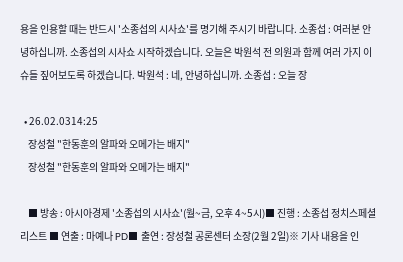용을 인용할 때는 반드시 '소종섭의 시사쇼'를 명기해 주시기 바랍니다. 소종섭 : 여러분 안녕하십니까. 소종섭의 시사쇼 시작하겠습니다. 오늘은 박원석 전 의원과 함께 여러 가지 이슈들 짚어보도록 하겠습니다. 박원석 : 네, 안녕하십니까. 소종섭 : 오늘 장

  • 26.02.0314:25
    장성철 "한동훈의 알파와 오메가는 배지"
    장성철 "한동훈의 알파와 오메가는 배지"

    ■ 방송 : 아시아경제 '소종섭의 시사쇼'(월~금, 오후 4~5시)■ 진행 : 소종섭 정치스페셜리스트 ■ 연출 : 마예나 PD■ 출연 : 장성철 공론센터 소장(2월 2일)※ 기사 내용을 인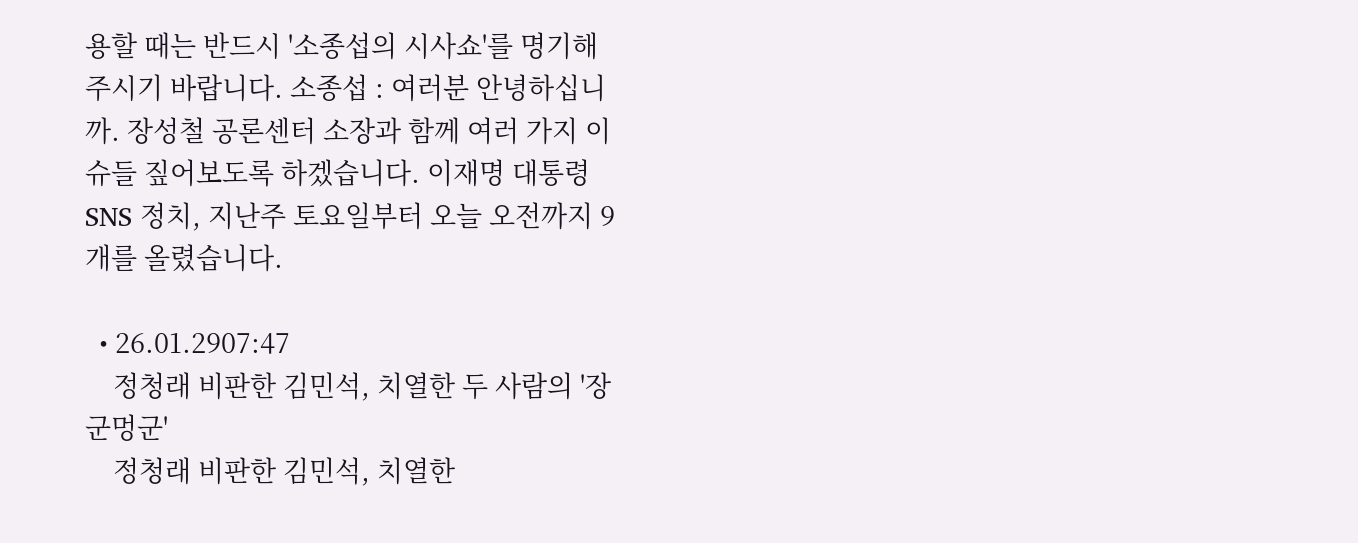용할 때는 반드시 '소종섭의 시사쇼'를 명기해 주시기 바랍니다. 소종섭 : 여러분 안녕하십니까. 장성철 공론센터 소장과 함께 여러 가지 이슈들 짚어보도록 하겠습니다. 이재명 대통령 SNS 정치, 지난주 토요일부터 오늘 오전까지 9개를 올렸습니다.

  • 26.01.2907:47
    정청래 비판한 김민석, 치열한 두 사람의 '장군멍군'
    정청래 비판한 김민석, 치열한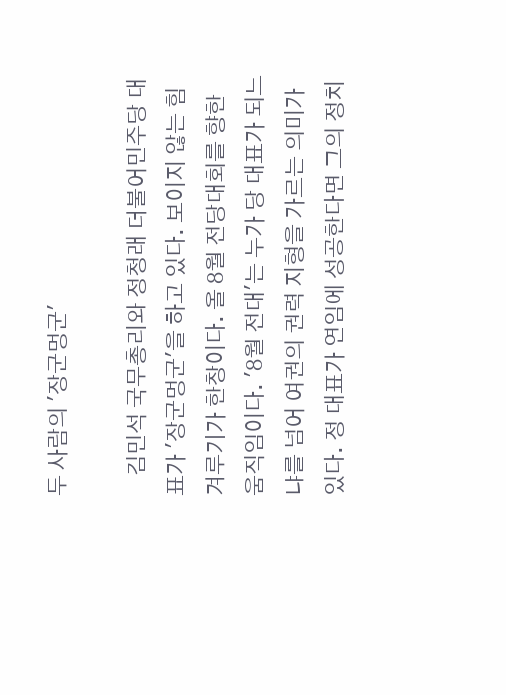두 사람의 '장군멍군'

    김민석 국무총리와 정청래 더불어민주당 대표가 '장군멍군'을 하고 있다. 보이지 않는 힘겨루기가 한창이다. 올 8월 전당대회를 향한 움직임이다. '8월 전대'는 누가 당 대표가 되느냐를 넘어 여권의 권력 지형을 가르는 의미가 있다. 정 대표가 연임에 성공한다면 그의 정치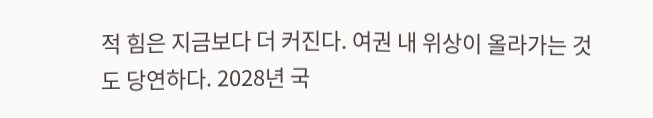적 힘은 지금보다 더 커진다. 여권 내 위상이 올라가는 것도 당연하다. 2028년 국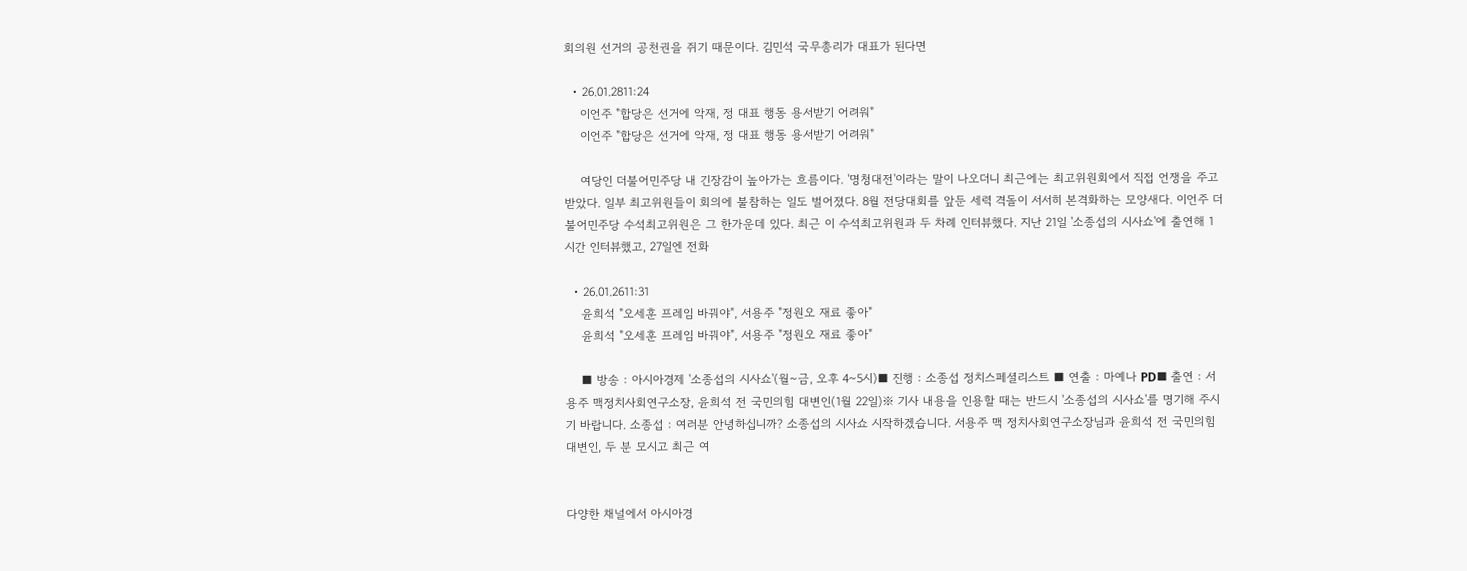회의원 선거의 공천권을 쥐기 때문이다. 김민석 국무총리가 대표가 된다면

  • 26.01.2811:24
    이언주 "합당은 선거에 악재, 정 대표 행동 용서받기 어려워"
    이언주 "합당은 선거에 악재, 정 대표 행동 용서받기 어려워"

    여당인 더불어민주당 내 긴장감이 높아가는 흐름이다. '명청대전'이라는 말이 나오더니 최근에는 최고위원회에서 직접 언쟁을 주고받았다. 일부 최고위원들이 회의에 불참하는 일도 벌어졌다. 8월 전당대회를 앞둔 세력 격돌이 서서히 본격화하는 모양새다. 이언주 더불어민주당 수석최고위원은 그 한가운데 있다. 최근 이 수석최고위원과 두 차례 인터뷰했다. 지난 21일 '소종섭의 시사쇼'에 출연해 1시간 인터뷰했고, 27일엔 전화

  • 26.01.2611:31
    윤희석 "오세훈 프레임 바꿔야", 서용주 "정원오 재료 좋아"
    윤희석 "오세훈 프레임 바꿔야", 서용주 "정원오 재료 좋아"

    ■ 방송 : 아시아경제 '소종섭의 시사쇼'(월~금, 오후 4~5시)■ 진행 : 소종섭 정치스페셜리스트 ■ 연출 : 마예나 PD■ 출연 : 서용주 맥정치사회연구소장, 윤희석 전 국민의힘 대변인(1월 22일)※ 기사 내용을 인용할 때는 반드시 '소종섭의 시사쇼'를 명기해 주시기 바랍니다. 소종섭 : 여러분 안녕하십니까? 소종섭의 시사쇼 시작하겠습니다. 서용주 맥 정치사회연구소장님과 윤희석 전 국민의힘 대변인, 두 분 모시고 최근 여


다양한 채널에서 아시아경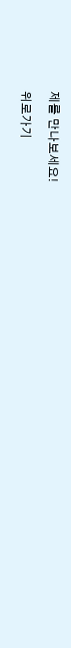제를 만나보세요!

위로가기